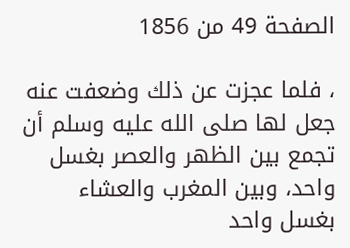الصفحة 49 من 1856

، فلما عجزت عن ذلك وضعفت عنه جعل لها صلى الله عليه وسلم أن تجمع بين الظهر والعصر بغسل واحد، وبين المغرب والعشاء بغسل واحد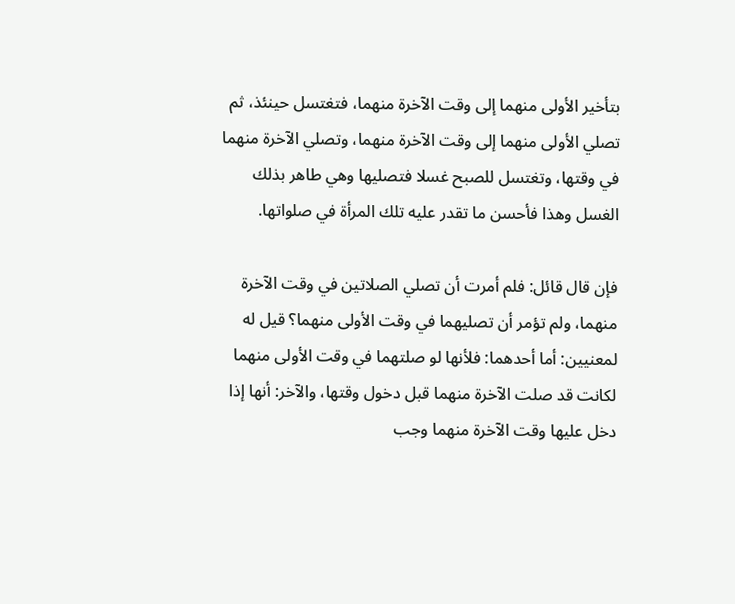بتأخير الأولى منهما إلى وقت الآخرة منهما، فتغتسل حينئذ، ثم تصلي الأولى منهما إلى وقت الآخرة منهما، وتصلي الآخرة منهما في وقتها، وتغتسل للصبح غسلا فتصليها وهي طاهر بذلك الغسل وهذا فأحسن ما تقدر عليه تلك المرأة في صلواتها.

فإن قال قائل: فلم أمرت أن تصلي الصلاتين في وقت الآخرة منهما، ولم تؤمر أن تصليهما في وقت الأولى منهما؟ قيل له لمعنيين: أما أحدهما: فلأنها لو صلتهما في وقت الأولى منهما لكانت قد صلت الآخرة منهما قبل دخول وقتها، والآخر: أنها إذا دخل عليها وقت الآخرة منهما وجب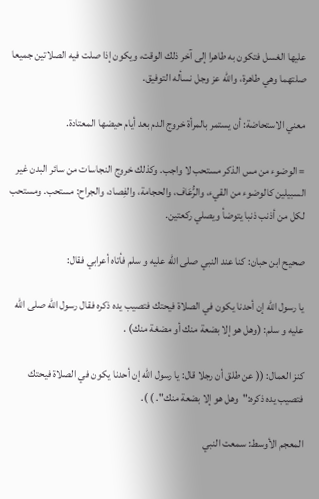عليها الغسل فتكون به طاهرا إلى آخر ذلك الوقت، ويكون إذا صلت فيه الصلاتين جميعا صلتهما وهي طاهرة، والله عز وجل نسأله التوفيق.

معني الاستحاضة: أن يستمر بالمرأة خروج الدم بعد أيام حيضها المعتادة.

= الوضوء من مس الذكر مستحب لا واجب. وكذلك خروج النجاسات من سائر البدن غير السبيلين كالوضوء من القيء، والرُّعَاف، والحجامة، والفِصاد، والجراح: مستحب. ومستحب لكل من أذنب ذنبا يتوضأ ويصلي ركعتين.

صحيح ابن حبان: كنا عند النبي صلى الله عليه و سلم فأتاه أعرابي فقال:

يا رسول الله إن أحدنا يكون في الصلاة فيحتك فتصيب يده ذكره فقال رسول الله صلى الله عليه و سلم: (وهل هو إلا بضعة منك أو مضغة منك) .

كنز العمال: (( عن طلق أن رجلا قال: يا رسول الله إن أحدنا يكون في الصلاة فيحتك فتصيب يده ذكره:"وهل هو إلا بضعة منك". ) ).

المعجم الأوسط: سمعت النبي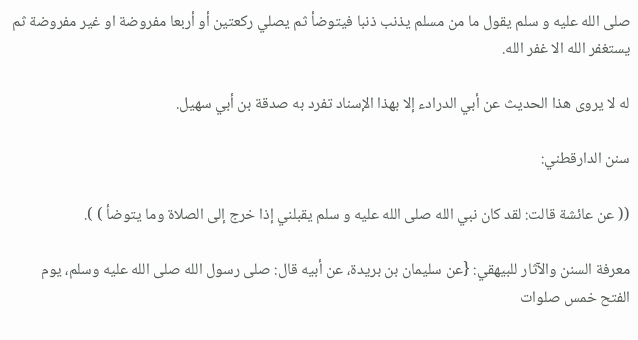صلى الله عليه و سلم يقول ما من مسلم يذنب ذنبا فيتوضأ ثم يصلي ركعتين أو أربعا مفروضة او غير مفروضة ثم يستغفر الله الا غفر الله.

له لا يروى هذا الحديث عن أبي الدرادء إلا بهذا الإسناد تفرد به صدقة بن أبي سهيل.

سنن الدارقطني:

(( عن عائشة قالت: لقد كان نبي الله صلى الله عليه و سلم يقبلني إذا خرج إلى الصلاة وما يتوضأ ) ).

معرفة السنن والآثار للبيهقي: {عن سليمان بن بريدة، عن أبيه قال: صلى رسول الله صلى الله عليه وسلم، يوم الفتح خمس صلوات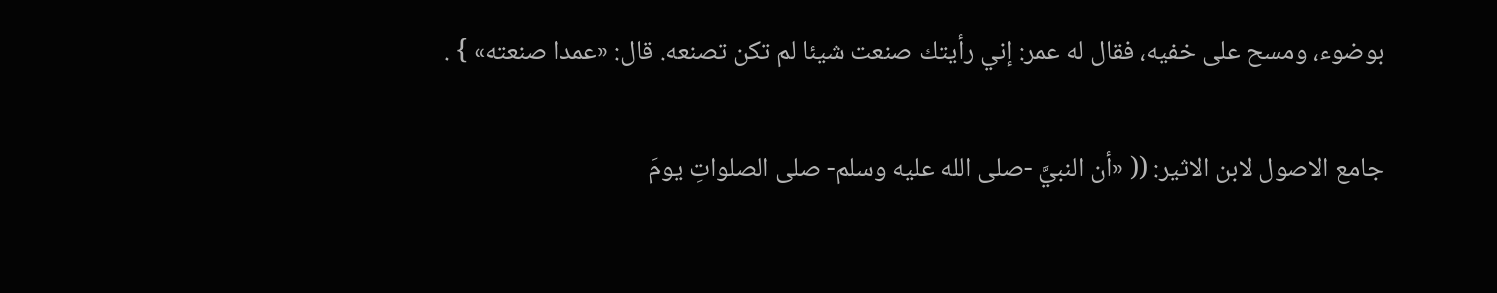بوضوء، ومسح على خفيه، فقال له عمر: إني رأيتك صنعت شيئا لم تكن تصنعه. قال: «عمدا صنعته» } .

جامع الاصول لابن الاثير: (( «أن النبيَّ -صلى الله عليه وسلم- صلى الصلواتِ يومَ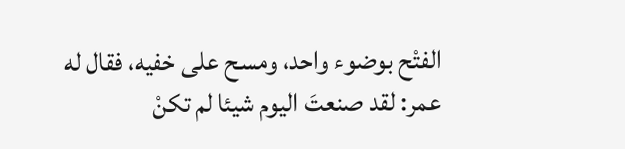الفتْح بوضوء واحد، ومسح على خفيه، فقال له عمر: لقد صنعتَ اليوم شيئا لم تكنْ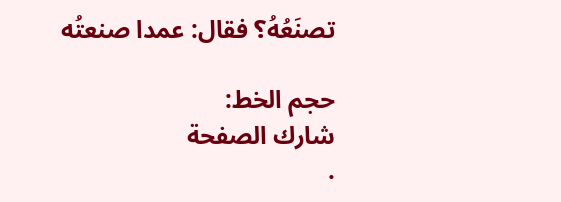تصنَعُهُ؟ فقال: عمدا صنعتُه

حجم الخط:
شارك الصفحة
.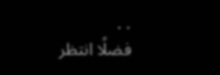. .
فضلًا انتظر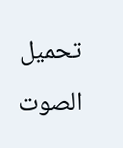تحميل الصوت